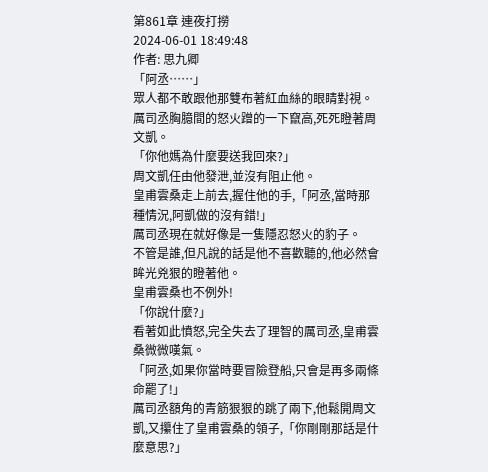第861章 連夜打撈
2024-06-01 18:49:48
作者: 思九卿
「阿丞……」
眾人都不敢跟他那雙布著紅血絲的眼睛對視。
厲司丞胸臆間的怒火蹭的一下竄高,死死瞪著周文凱。
「你他媽為什麼要送我回來?」
周文凱任由他發泄,並沒有阻止他。
皇甫雲桑走上前去,握住他的手,「阿丞,當時那種情況,阿凱做的沒有錯!」
厲司丞現在就好像是一隻隱忍怒火的豹子。
不管是誰,但凡說的話是他不喜歡聽的,他必然會眸光兇狠的瞪著他。
皇甫雲桑也不例外!
「你說什麼?」
看著如此憤怒,完全失去了理智的厲司丞,皇甫雲桑微微嘆氣。
「阿丞,如果你當時要冒險登船,只會是再多兩條命罷了!」
厲司丞額角的青筋狠狠的跳了兩下,他鬆開周文凱,又攥住了皇甫雲桑的領子,「你剛剛那話是什麼意思?」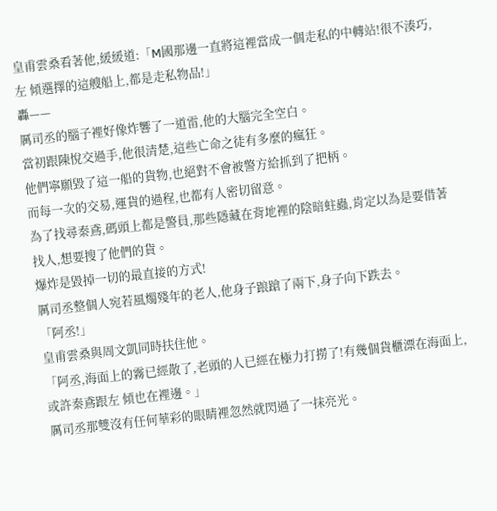皇甫雲桑看著他,緩緩道:「M國那邊一直將這裡當成一個走私的中轉站!很不湊巧,左 傾選擇的這艘船上,都是走私物品!」
轟——
厲司丞的腦子裡好像炸響了一道雷,他的大腦完全空白。
當初跟陳悅交過手,他很清楚,這些亡命之徒有多麼的瘋狂。
他們寧願毀了這一船的貨物,也絕對不會被警方給抓到了把柄。
而每一次的交易,運貨的過程,也都有人密切留意。
為了找尋秦鳶,碼頭上都是警員,那些隱藏在背地裡的陰暗蛀蟲,肯定以為是要借著找人,想要搜了他們的貨。
爆炸是毀掉一切的最直接的方式!
厲司丞整個人宛若風燭殘年的老人,他身子踉蹌了兩下,身子向下跌去。
「阿丞!」
皇甫雲桑與周文凱同時扶住他。
「阿丞,海面上的霧已經散了,老頭的人已經在極力打撈了!有幾個貨櫃漂在海面上,或許秦鳶跟左 傾也在裡邊。」
厲司丞那雙沒有任何華彩的眼睛裡忽然就閃過了一抹亮光。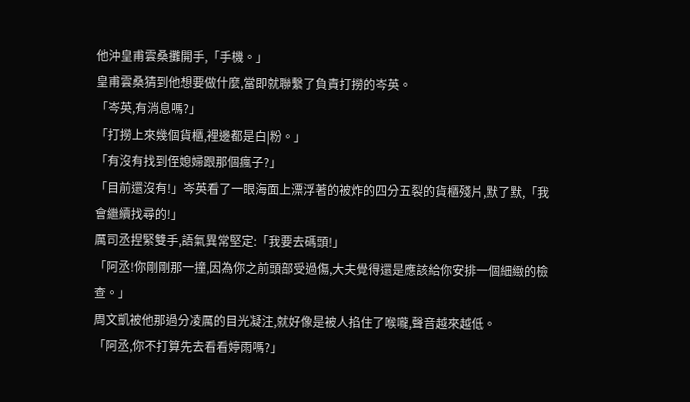他沖皇甫雲桑攤開手,「手機。」
皇甫雲桑猜到他想要做什麼,當即就聯繫了負責打撈的岑英。
「岑英,有消息嗎?」
「打撈上來幾個貨櫃,裡邊都是白|粉。」
「有沒有找到侄媳婦跟那個瘋子?」
「目前還沒有!」岑英看了一眼海面上漂浮著的被炸的四分五裂的貨櫃殘片,默了默,「我會繼續找尋的!」
厲司丞捏緊雙手,語氣異常堅定:「我要去碼頭!」
「阿丞!你剛剛那一撞,因為你之前頭部受過傷,大夫覺得還是應該給你安排一個細緻的檢查。」
周文凱被他那過分凌厲的目光凝注,就好像是被人掐住了喉嚨,聲音越來越低。
「阿丞,你不打算先去看看婷雨嗎?」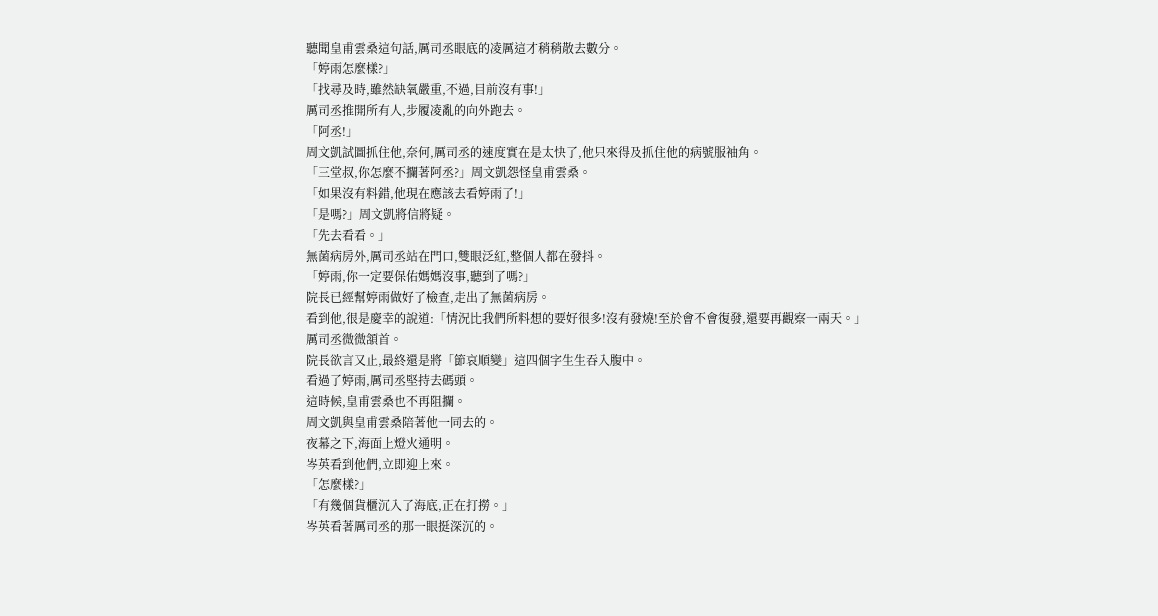聽聞皇甫雲桑這句話,厲司丞眼底的凌厲這才稍稍散去數分。
「婷雨怎麼樣?」
「找尋及時,雖然缺氧嚴重,不過,目前沒有事!」
厲司丞推開所有人,步履凌亂的向外跑去。
「阿丞!」
周文凱試圖抓住他,奈何,厲司丞的速度實在是太快了,他只來得及抓住他的病號服袖角。
「三堂叔,你怎麼不攔著阿丞?」周文凱怨怪皇甫雲桑。
「如果沒有料錯,他現在應該去看婷雨了!」
「是嗎?」周文凱將信將疑。
「先去看看。」
無菌病房外,厲司丞站在門口,雙眼泛紅,整個人都在發抖。
「婷雨,你一定要保佑媽媽沒事,聽到了嗎?」
院長已經幫婷雨做好了檢查,走出了無菌病房。
看到他,很是慶幸的說道:「情況比我們所料想的要好很多!沒有發燒!至於會不會復發,還要再觀察一兩天。」
厲司丞微微頷首。
院長欲言又止,最終還是將「節哀順變」這四個字生生吞入腹中。
看過了婷雨,厲司丞堅持去碼頭。
這時候,皇甫雲桑也不再阻攔。
周文凱與皇甫雲桑陪著他一同去的。
夜幕之下,海面上燈火通明。
岑英看到他們,立即迎上來。
「怎麼樣?」
「有幾個貨櫃沉入了海底,正在打撈。」
岑英看著厲司丞的那一眼挺深沉的。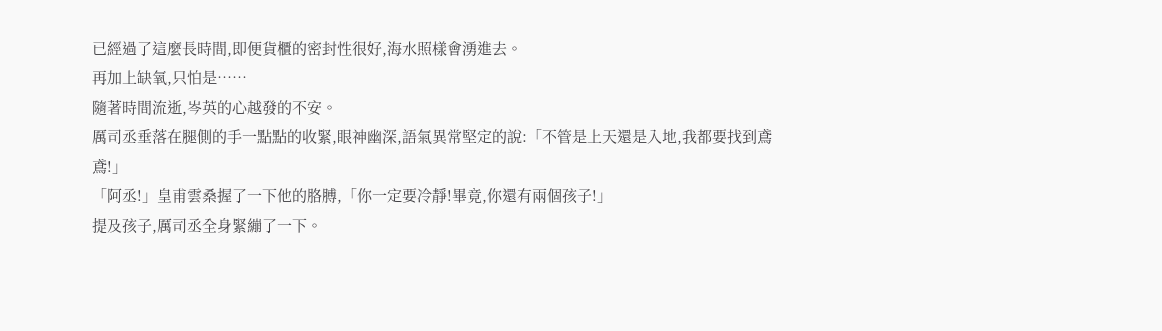已經過了這麼長時間,即便貨櫃的密封性很好,海水照樣會湧進去。
再加上缺氧,只怕是……
隨著時間流逝,岑英的心越發的不安。
厲司丞垂落在腿側的手一點點的收緊,眼神幽深,語氣異常堅定的說:「不管是上天還是入地,我都要找到鳶鳶!」
「阿丞!」皇甫雲桑握了一下他的胳膊,「你一定要冷靜!畢竟,你還有兩個孩子!」
提及孩子,厲司丞全身緊繃了一下。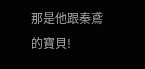那是他跟秦鳶的寶貝!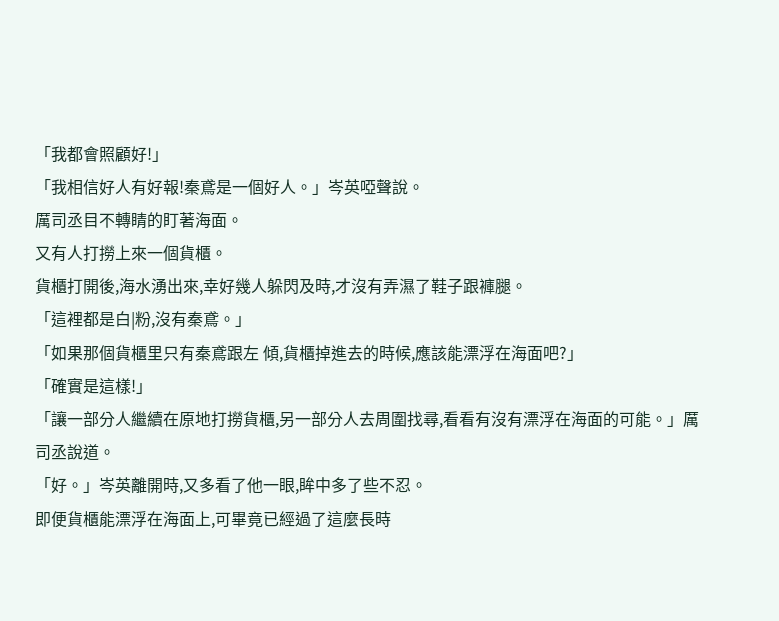「我都會照顧好!」
「我相信好人有好報!秦鳶是一個好人。」岑英啞聲說。
厲司丞目不轉睛的盯著海面。
又有人打撈上來一個貨櫃。
貨櫃打開後,海水湧出來,幸好幾人躲閃及時,才沒有弄濕了鞋子跟褲腿。
「這裡都是白|粉,沒有秦鳶。」
「如果那個貨櫃里只有秦鳶跟左 傾,貨櫃掉進去的時候,應該能漂浮在海面吧?」
「確實是這樣!」
「讓一部分人繼續在原地打撈貨櫃,另一部分人去周圍找尋,看看有沒有漂浮在海面的可能。」厲司丞說道。
「好。」岑英離開時,又多看了他一眼,眸中多了些不忍。
即便貨櫃能漂浮在海面上,可畢竟已經過了這麼長時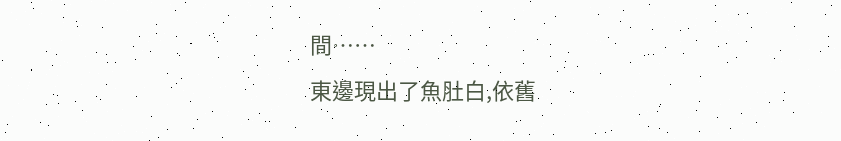間……
東邊現出了魚肚白,依舊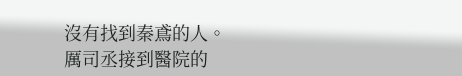沒有找到秦鳶的人。
厲司丞接到醫院的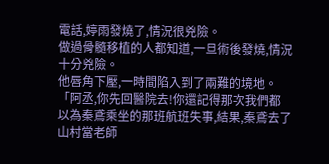電話,婷雨發燒了,情況很兇險。
做過骨髓移植的人都知道,一旦術後發燒,情況十分兇險。
他唇角下壓,一時間陷入到了兩難的境地。
「阿丞,你先回醫院去!你還記得那次我們都以為秦鳶乘坐的那班航班失事,結果,秦鳶去了山村當老師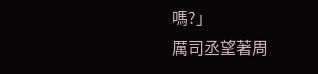嗎?」
厲司丞望著周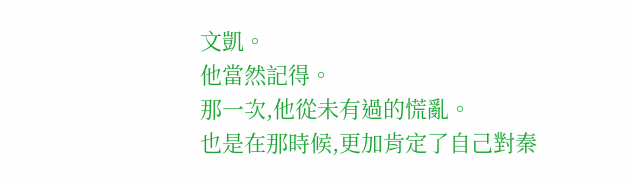文凱。
他當然記得。
那一次,他從未有過的慌亂。
也是在那時候,更加肯定了自己對秦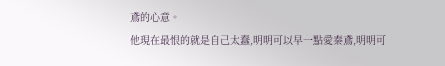鳶的心意。
他現在最恨的就是自己太蠢,明明可以早一點愛秦鳶,明明可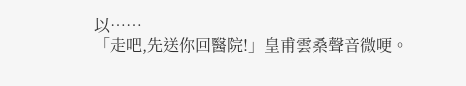以……
「走吧,先送你回醫院!」皇甫雲桑聲音微哽。